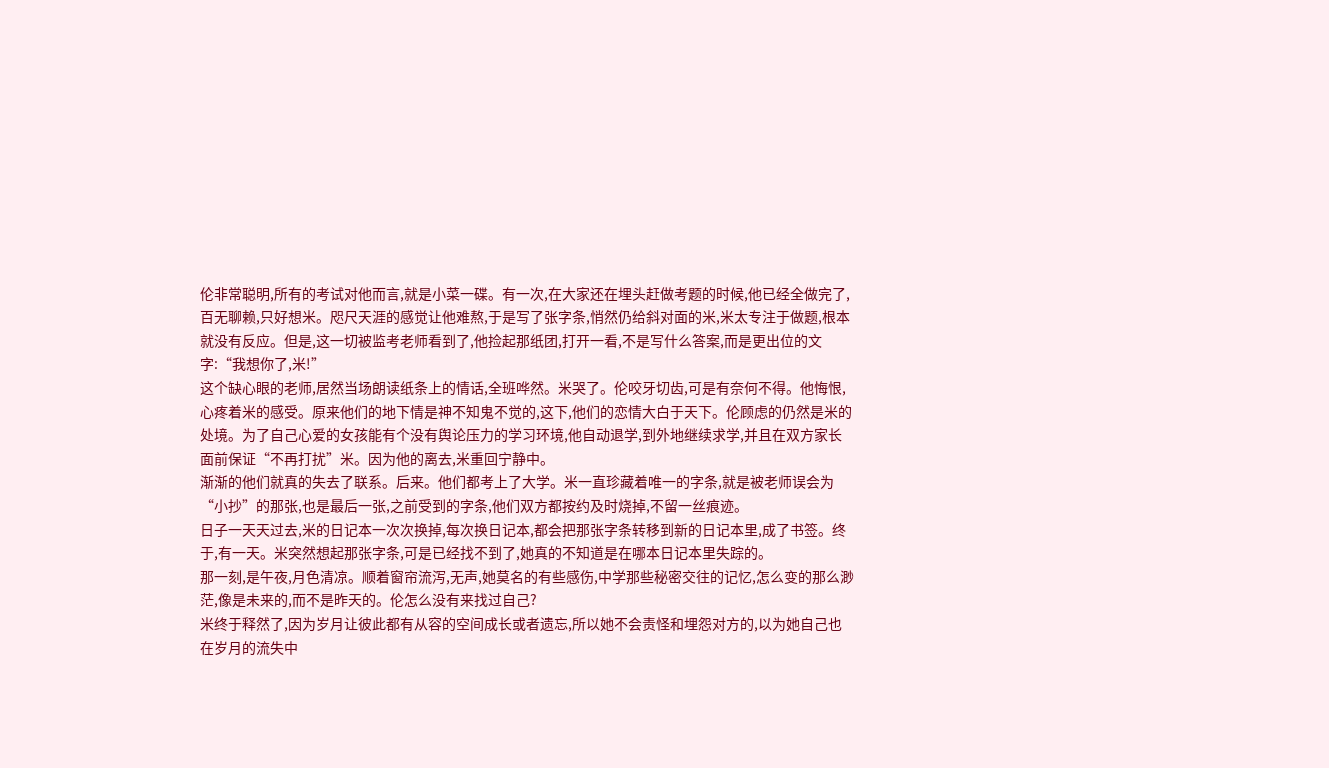伦非常聪明,所有的考试对他而言,就是小菜一碟。有一次,在大家还在埋头赶做考题的时候,他已经全做完了,百无聊赖,只好想米。咫尺天涯的感觉让他难熬,于是写了张字条,悄然仍给斜对面的米,米太专注于做题,根本就没有反应。但是,这一切被监考老师看到了,他捡起那纸团,打开一看,不是写什么答案,而是更出位的文字:“我想你了,米!”
这个缺心眼的老师,居然当场朗读纸条上的情话,全班哗然。米哭了。伦咬牙切齿,可是有奈何不得。他悔恨,心疼着米的感受。原来他们的地下情是神不知鬼不觉的,这下,他们的恋情大白于天下。伦顾虑的仍然是米的处境。为了自己心爱的女孩能有个没有舆论压力的学习环境,他自动退学,到外地继续求学,并且在双方家长面前保证“不再打扰”米。因为他的离去,米重回宁静中。
渐渐的他们就真的失去了联系。后来。他们都考上了大学。米一直珍藏着唯一的字条,就是被老师误会为“小抄”的那张,也是最后一张,之前受到的字条,他们双方都按约及时烧掉,不留一丝痕迹。
日子一天天过去,米的日记本一次次换掉,每次换日记本,都会把那张字条转移到新的日记本里,成了书签。终于,有一天。米突然想起那张字条,可是已经找不到了,她真的不知道是在哪本日记本里失踪的。
那一刻,是午夜,月色清凉。顺着窗帘流泻,无声,她莫名的有些感伤,中学那些秘密交往的记忆,怎么变的那么渺茫,像是未来的,而不是昨天的。伦怎么没有来找过自己?
米终于释然了,因为岁月让彼此都有从容的空间成长或者遗忘,所以她不会责怪和埋怨对方的,以为她自己也在岁月的流失中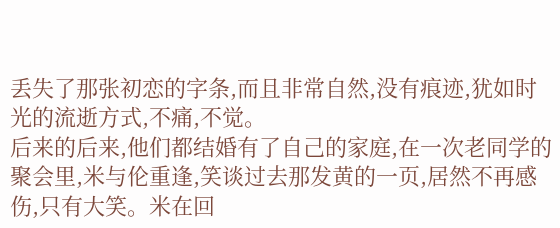丢失了那张初恋的字条,而且非常自然,没有痕迹,犹如时光的流逝方式,不痛,不觉。
后来的后来,他们都结婚有了自己的家庭,在一次老同学的聚会里,米与伦重逢,笑谈过去那发黄的一页,居然不再感伤,只有大笑。米在回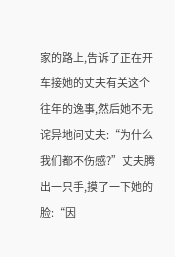家的路上,告诉了正在开车接她的丈夫有关这个往年的逸事,然后她不无诧异地问丈夫:“为什么我们都不伤感?”丈夫腾出一只手,摸了一下她的脸:“因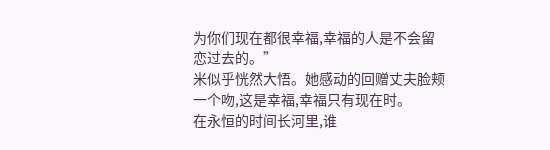为你们现在都很幸福,幸福的人是不会留恋过去的。”
米似乎恍然大悟。她感动的回赠丈夫脸颊一个吻,这是幸福,幸福只有现在时。
在永恒的时间长河里,谁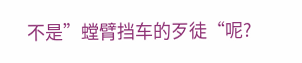不是”螳臂挡车的歹徒“呢?